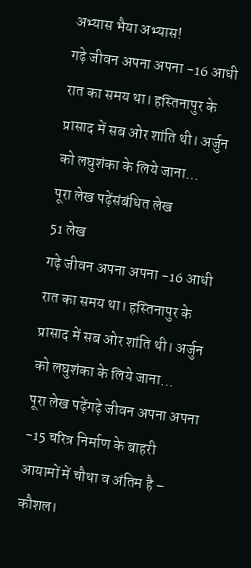अभ्यास भैया अभ्यास!
गढ़े जीवन अपना अपना -16 आधी रात का समय था। हस्तिनापुर के प्रासाद में सब ओर शांति थी। अर्जुन को लघुशंका के लिये जाना…
पूरा लेख पढ़ेंसंबंधित लेख
51 लेख
गढ़े जीवन अपना अपना -16 आधी रात का समय था। हस्तिनापुर के प्रासाद में सब ओर शांति थी। अर्जुन को लघुशंका के लिये जाना…
पूरा लेख पढ़ेंगढ़े जीवन अपना अपना -15 चरित्र निर्माण के बाहरी आयामों में चौथा व अंतिम है – कौशल।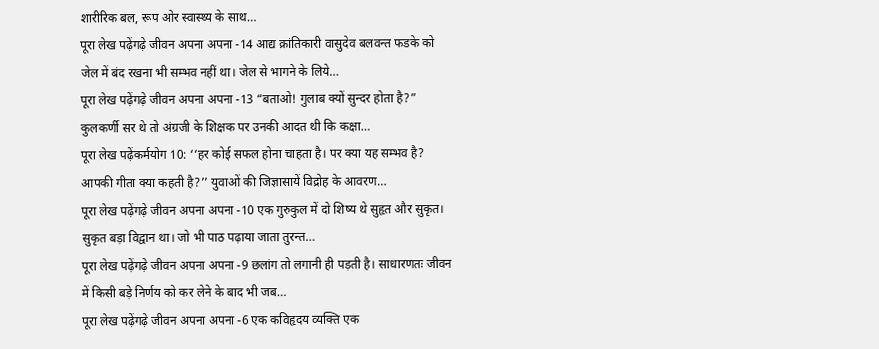शारीरिक बल, रूप ओर स्वास्थ्य के साथ…
पूरा लेख पढ़ेंगढ़े जीवन अपना अपना -14 आद्य क्रांतिकारी वासुदेव बलवन्त फडके को जेल में बंद रखना भी सम्भव नहीं था। जेल से भागने के लिये…
पूरा लेख पढ़ेंगढ़े जीवन अपना अपना -13 “बताओ! गुलाब क्यों सुन्दर होता है?” कुलकर्णी सर थे तो अंग्रजी के शिक्षक पर उनकी आदत थी कि कक्षा…
पूरा लेख पढ़ेंकर्मयोग 10: ‘‘हर कोई सफल होना चाहता है। पर क्या यह सम्भव है? आपकी गीता क्या कहती है?’’ युवाओं की जिज्ञासायें विद्रोह के आवरण…
पूरा लेख पढ़ेंगढ़े जीवन अपना अपना -10 एक गुरुकुल में दो शिष्य थे सुहृत और सुकृत। सुकृत बड़ा विद्वान था। जो भी पाठ पढ़ाया जाता तुरन्त…
पूरा लेख पढ़ेंगढ़े जीवन अपना अपना -9 छलांग तो लगानी ही पड़ती है। साधारणतः जीवन में किसी बड़े निर्णय को कर लेने के बाद भी जब…
पूरा लेख पढ़ेंगढ़े जीवन अपना अपना -6 एक कविहृदय व्यक्ति एक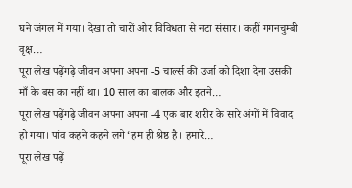घने जंगल में गया। देखा तो चारों ओर विविधता से नटा संसार। कहीं गगनचुम्बी वृक्ष…
पूरा लेख पढ़ेंगढ़े जीवन अपना अपना -5 चार्ल्स की उर्जा को दिशा देना उसकी माँ के बस का नहीं था। 10 साल का बालक और इतने…
पूरा लेख पढ़ेंगढ़े जीवन अपना अपना -4 एक बार शरीर के सारे अंगों में विवाद हो गया। पांव कहने कहने लगे ‘हम ही श्रेष्ठ है। हमारे…
पूरा लेख पढ़ें